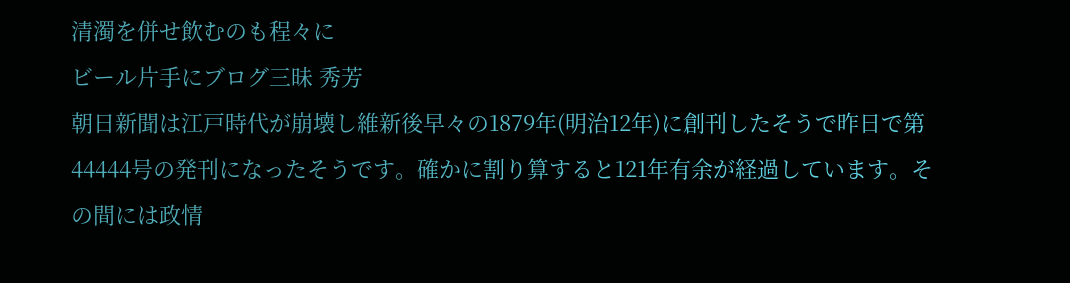清濁を併せ飲むのも程々に
ビール片手にブログ三昧 秀芳
朝日新聞は江戸時代が崩壊し維新後早々の1879年(明治12年)に創刊したそうで昨日で第44444号の発刊になったそうです。確かに割り算すると121年有余が経過しています。その間には政情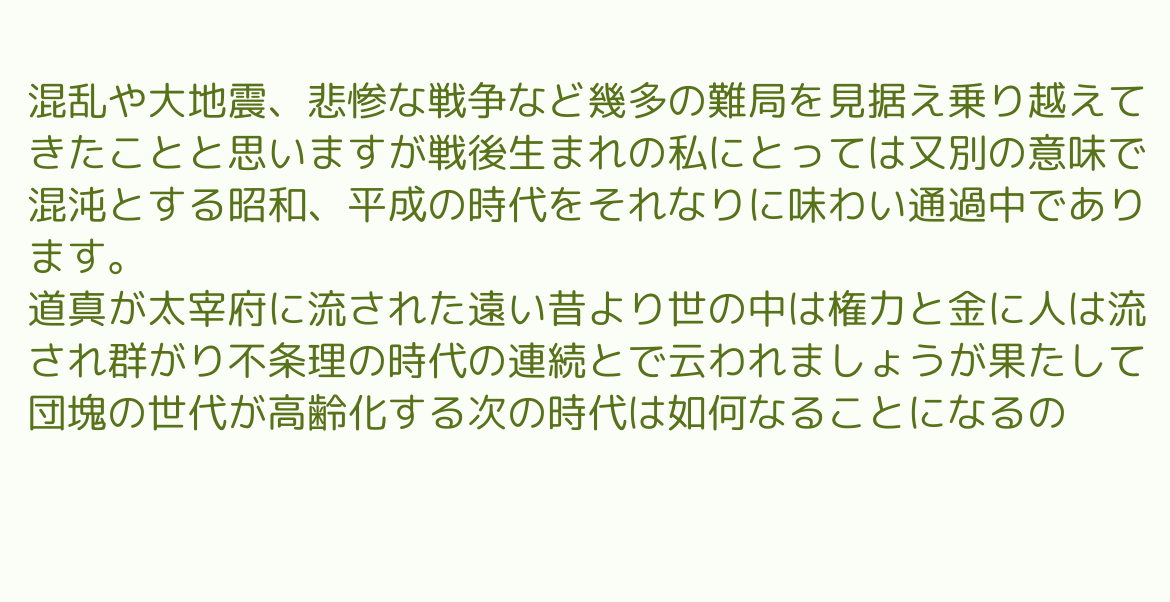混乱や大地震、悲惨な戦争など幾多の難局を見据え乗り越えてきたことと思いますが戦後生まれの私にとっては又別の意味で混沌とする昭和、平成の時代をそれなりに味わい通過中であります。
道真が太宰府に流された遠い昔より世の中は権力と金に人は流され群がり不条理の時代の連続とで云われましょうが果たして団塊の世代が高齢化する次の時代は如何なることになるの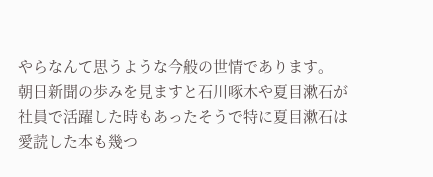やらなんて思うような今般の世情であります。
朝日新聞の歩みを見ますと石川啄木や夏目漱石が社員で活躍した時もあったそうで特に夏目漱石は愛読した本も幾つ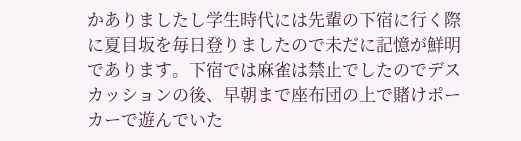かありましたし学生時代には先輩の下宿に行く際に夏目坂を毎日登りましたので未だに記憶が鮮明であります。下宿では麻雀は禁止でしたのでデスカッションの後、早朝まで座布団の上で賭けポーカーで遊んでいた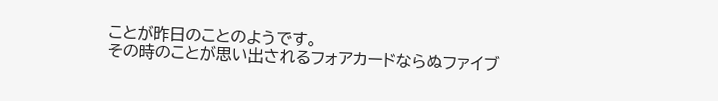ことが昨日のことのようです。
その時のことが思い出されるフォアカードならぬファイブ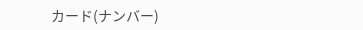カード(ナンバー)